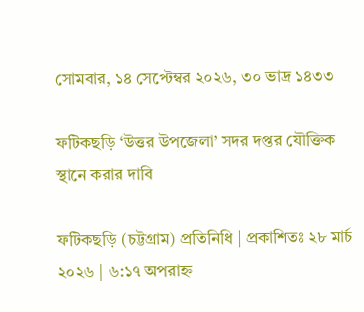সোমবার, ১৪ সেপ্টেম্বর ২০২৬, ৩০ ভাদ্র ১৪৩৩

ফটিকছড়ি ‘উত্তর উপজেলা’ সদর দপ্তর যৌক্তিক স্থানে করার দাবি

ফটিকছড়ি (চট্টগ্রাম) প্রতিনিধি | প্রকাশিতঃ ২৮ মার্চ ২০২৬ | ৬:১৭ অপরাহ্ন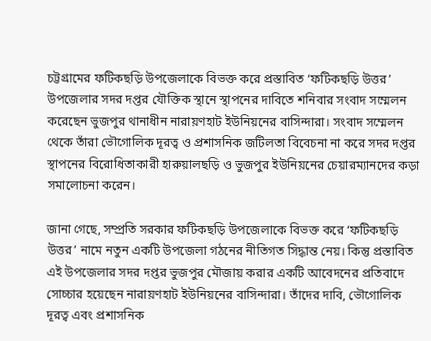চট্টগ্রামের ফটিকছড়ি উপজেলাকে বিভক্ত করে প্রস্তাবিত ‘ফটিকছড়ি উত্তর’ উপজেলার সদর দপ্তর যৌক্তিক স্থানে স্থাপনের দাবিতে শনিবার সংবাদ সম্মেলন করেছেন ভুজপুর থানাধীন নারায়ণহাট ইউনিয়নের বাসিন্দারা। সংবাদ সম্মেলন থেকে তাঁরা ভৌগোলিক দূরত্ব ও প্রশাসনিক জটিলতা বিবেচনা না করে সদর দপ্তর স্থাপনের বিরোধিতাকারী হারুয়ালছড়ি ও ভুজপুর ইউনিয়নের চেয়ারম্যানদের কড়া সমালোচনা করেন।

জানা গেছে, সম্প্রতি সরকার ফটিকছড়ি উপজেলাকে বিভক্ত করে ‘ফটিকছড়ি উত্তর’ নামে নতুন একটি উপজেলা গঠনের নীতিগত সিদ্ধান্ত নেয়। কিন্তু প্রস্তাবিত এই উপজেলার সদর দপ্তর ভুজপুর মৌজায় করার একটি আবেদনের প্রতিবাদে সোচ্চার হয়েছেন নারায়ণহাট ইউনিয়নের বাসিন্দারা। তাঁদের দাবি, ভৌগোলিক দূরত্ব এবং প্রশাসনিক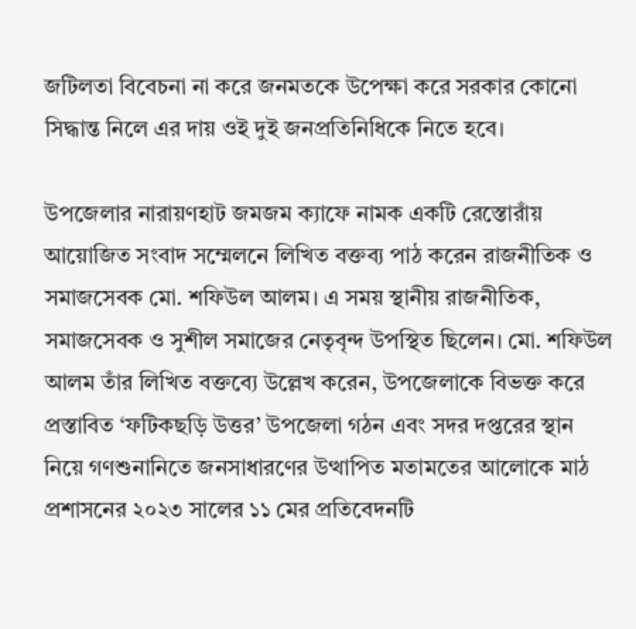জটিলতা বিবেচনা না করে জনমতকে উপেক্ষা করে সরকার কোনো সিদ্ধান্ত নিলে এর দায় ওই দুই জনপ্রতিনিধিকে নিতে হবে।

উপজেলার নারায়ণহাট জমজম ক্যাফে নামক একটি রেস্তোরাঁয় আয়োজিত সংবাদ সম্মেলনে লিখিত বক্তব্য পাঠ করেন রাজনীতিক ও সমাজসেবক মো. শফিউল আলম। এ সময় স্থানীয় রাজনীতিক, সমাজসেবক ও সুশীল সমাজের নেতৃবৃন্দ উপস্থিত ছিলেন। মো. শফিউল আলম তাঁর লিখিত বক্তব্যে উল্লেখ করেন, উপজেলাকে বিভক্ত করে প্রস্তাবিত ‘ফটিকছড়ি উত্তর’ উপজেলা গঠন এবং সদর দপ্তরের স্থান নিয়ে গণশুনানিতে জনসাধারণের উত্থাপিত মতামতের আলোকে মাঠ প্রশাসনের ২০২৩ সালের ১১ মের প্রতিবেদনটি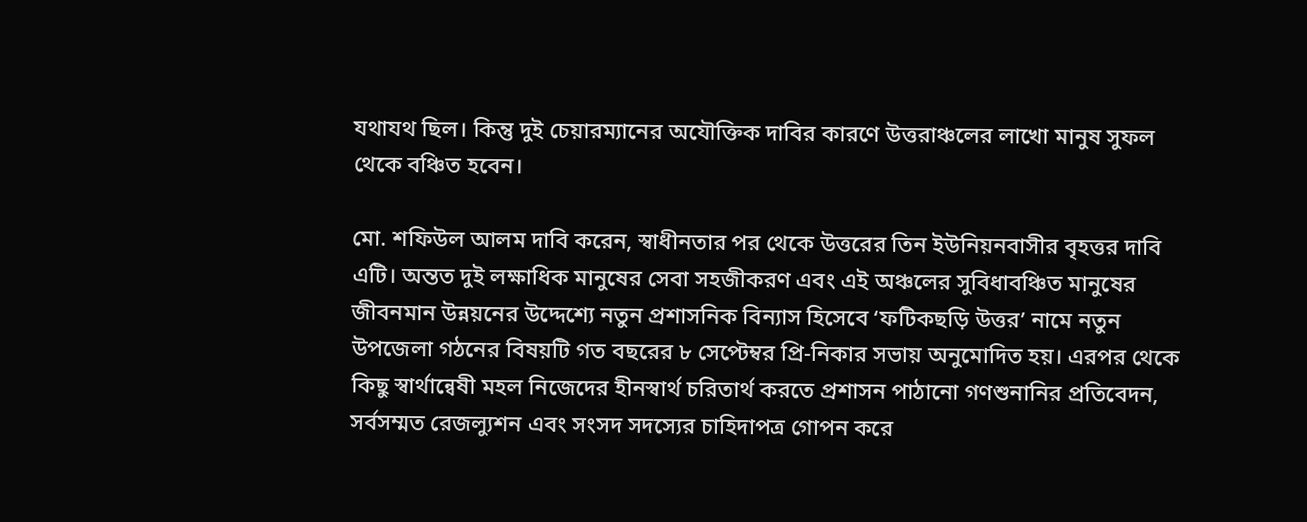যথাযথ ছিল। কিন্তু দুই চেয়ারম্যানের অযৌক্তিক দাবির কারণে উত্তরাঞ্চলের লাখো মানুষ সুফল থেকে বঞ্চিত হবেন।

মো. শফিউল আলম দাবি করেন, স্বাধীনতার পর থেকে উত্তরের তিন ইউনিয়নবাসীর বৃহত্তর দাবি এটি। অন্তত দুই লক্ষাধিক মানুষের সেবা সহজীকরণ এবং এই অঞ্চলের সুবিধাবঞ্চিত মানুষের জীবনমান উন্নয়নের উদ্দেশ্যে নতুন প্রশাসনিক বিন্যাস হিসেবে ‘ফটিকছড়ি উত্তর’ নামে নতুন উপজেলা গঠনের বিষয়টি গত বছরের ৮ সেপ্টেম্বর প্রি-নিকার সভায় অনুমোদিত হয়। এরপর থেকে কিছু স্বার্থান্বেষী মহল নিজেদের হীনস্বার্থ চরিতার্থ করতে প্রশাসন পাঠানো গণশুনানির প্রতিবেদন, সর্বসম্মত রেজল্যুশন এবং সংসদ সদস্যের চাহিদাপত্র গোপন করে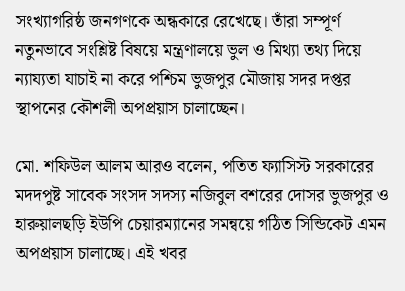সংখ্যাগরিষ্ঠ জনগণকে অন্ধকারে রেখেছে। তাঁরা সম্পূর্ণ নতুনভাবে সংশ্লিষ্ট বিষয়ে মন্ত্রণালয়ে ভুল ও মিথ্যা তথ্য দিয়ে ন্যায্যতা যাচাই না করে পশ্চিম ভুজপুর মৌজায় সদর দপ্তর স্থাপনের কৌশলী অপপ্রয়াস চালাচ্ছেন।

মো. শফিউল আলম আরও বলেন, পতিত ফ্যাসিস্ট সরকারের মদদপুষ্ট সাবেক সংসদ সদস্য নজিবুল বশরের দোসর ভুজপুর ও হারুয়ালছড়ি ইউপি চেয়ারম্যানের সমন্বয়ে গঠিত সিন্ডিকেট এমন অপপ্রয়াস চালাচ্ছে। এই খবর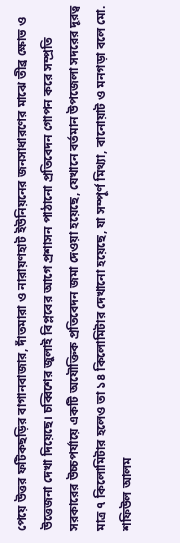পেয়ে উত্তর ফটিকছড়ির বাগানবাজার, দাঁতমারা ও নারায়ণহাট ইউনিয়নের জনসাধারণের মাঝে তীব্র ক্ষোভ ও উত্তেজনা দেখা দিয়েছে। চব্বিশের জুলাই বিপ্লবের আগে প্রশাসন পাঠানো প্রতিবেদন গোপন করে সম্প্রতি সরকারের উচ্চপর্যায়ে একটি অযৌক্তিক প্রতিবেদন জমা দেওয়া হয়েছে, যেখানে বর্তমান উপজেলা সদরের দূরত্ব মাত্র ৭ কিলোমিটার হলেও তা ১৪ কিলোমিটার দেখানো হয়েছে, যা সম্পূর্ণ মিথ্যা, বানোয়াট ও মনগড়া বলে মো. শফিউল আলম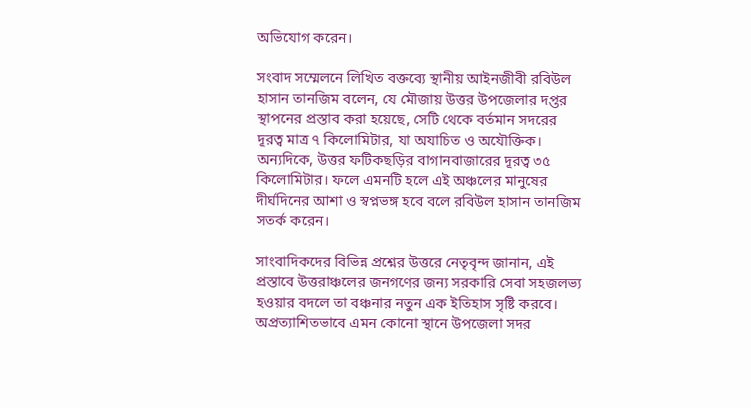অভিযোগ করেন।

সংবাদ সম্মেলনে লিখিত বক্তব্যে স্থানীয় আইনজীবী রবিউল হাসান তানজিম বলেন, যে মৌজায় উত্তর উপজেলার দপ্তর স্থাপনের প্রস্তাব করা হয়েছে, সেটি থেকে বর্তমান সদরের দূরত্ব মাত্র ৭ কিলোমিটার, যা অযাচিত ও অযৌক্তিক। অন্যদিকে, উত্তর ফটিকছড়ির বাগানবাজারের দূরত্ব ৩৫ কিলোমিটার। ফলে এমনটি হলে এই অঞ্চলের মানুষের দীর্ঘদিনের আশা ও স্বপ্নভঙ্গ হবে বলে রবিউল হাসান তানজিম সতর্ক করেন।

সাংবাদিকদের বিভিন্ন প্রশ্নের উত্তরে নেতৃবৃন্দ জানান, এই প্রস্তাবে উত্তরাঞ্চলের জনগণের জন্য সরকারি সেবা সহজলভ্য হওয়ার বদলে তা বঞ্চনার নতুন এক ইতিহাস সৃষ্টি করবে। অপ্রত্যাশিতভাবে এমন কোনো স্থানে উপজেলা সদর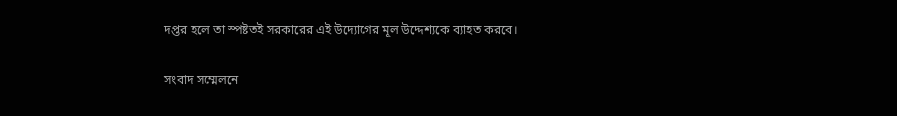দপ্তর হলে তা স্পষ্টতই সরকারের এই উদ্যোগের মূল উদ্দেশ্যকে ব্যাহত করবে।

সংবাদ সম্মেলনে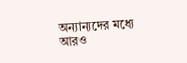অন্যান্যদের মধ্যে আরও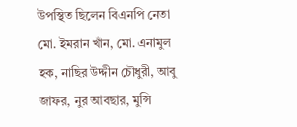উপস্থিত ছিলেন বিএনপি নেতা মো. ইমরান খাঁন, মো. এনামুল হক, নাছির উদ্দীন চৌধুরী, আবু জাফর, নুর আবছার, মুন্সি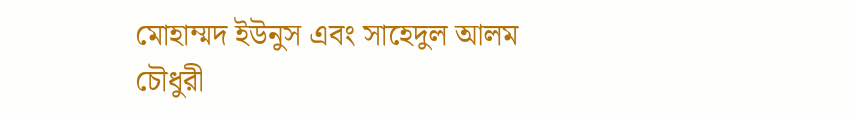মোহাম্মদ ইউনুস এবং সাহেদুল আলম চৌধুরী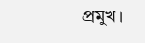প্রমুখ।